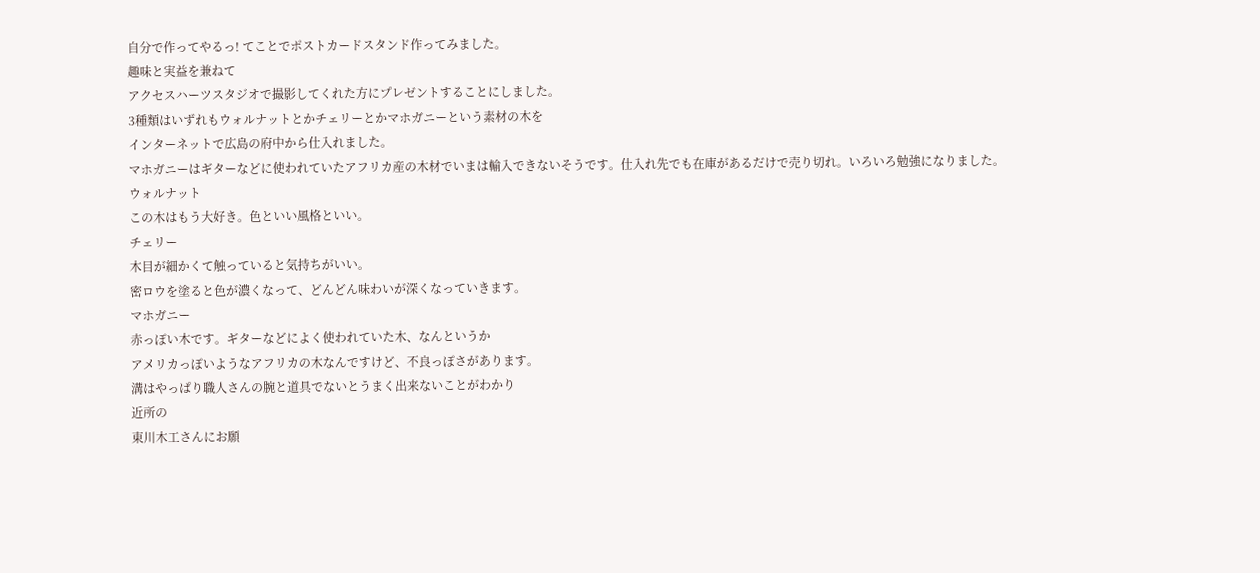自分で作ってやるっ! てことでポストカードスタンド作ってみました。
趣味と実益を兼ねて
アクセスハーツスタジオで撮影してくれた方にプレゼントすることにしました。
3種類はいずれもウォルナットとかチェリーとかマホガニーという素材の木を
インターネットで広島の府中から仕入れました。
マホガニーはギターなどに使われていたアフリカ産の木材でいまは輸入できないそうです。仕入れ先でも在庫があるだけで売り切れ。いろいろ勉強になりました。
ウォルナット
この木はもう大好き。色といい風格といい。
チェリー
木目が細かくて触っていると気持ちがいい。
密ロウを塗ると色が濃くなって、どんどん味わいが深くなっていきます。
マホガニー
赤っぽい木です。ギターなどによく使われていた木、なんというか
アメリカっぽいようなアフリカの木なんですけど、不良っぽさがあります。
溝はやっぱり職人さんの腕と道具でないとうまく出来ないことがわかり
近所の
東川木工さんにお願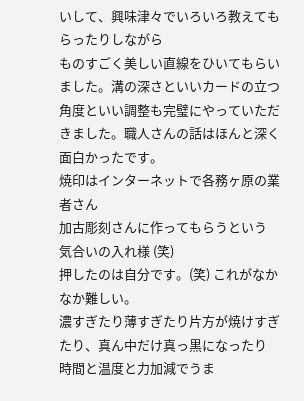いして、興味津々でいろいろ教えてもらったりしながら
ものすごく美しい直線をひいてもらいました。溝の深さといいカードの立つ角度といい調整も完璧にやっていただきました。職人さんの話はほんと深く面白かったです。
焼印はインターネットで各務ヶ原の業者さん
加古彫刻さんに作ってもらうという
気合いの入れ様 (笑)
押したのは自分です。(笑) これがなかなか難しい。
濃すぎたり薄すぎたり片方が焼けすぎたり、真ん中だけ真っ黒になったり
時間と温度と力加減でうま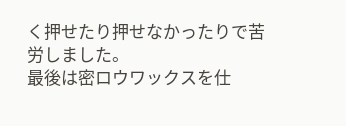く押せたり押せなかったりで苦労しました。
最後は密ロウワックスを仕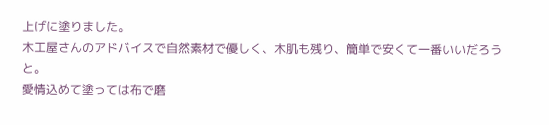上げに塗りました。
木工屋さんのアドバイスで自然素材で優しく、木肌も残り、簡単で安くて一番いいだろうと。
愛情込めて塗っては布で磨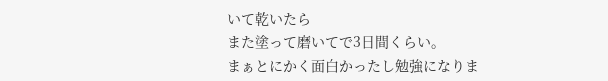いて乾いたら
また塗って磨いてで3日間くらい。
まぁとにかく面白かったし勉強になりま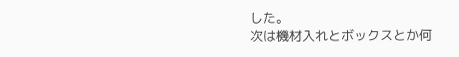した。
次は機材入れとボックスとか何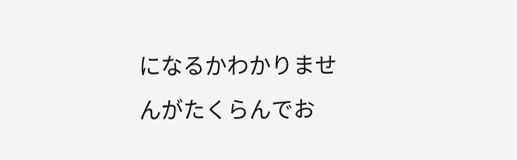になるかわかりませんがたくらんでお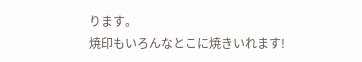ります。
焼印もいろんなとこに焼きいれます!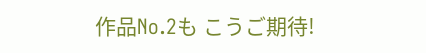作品No.2も こうご期待!